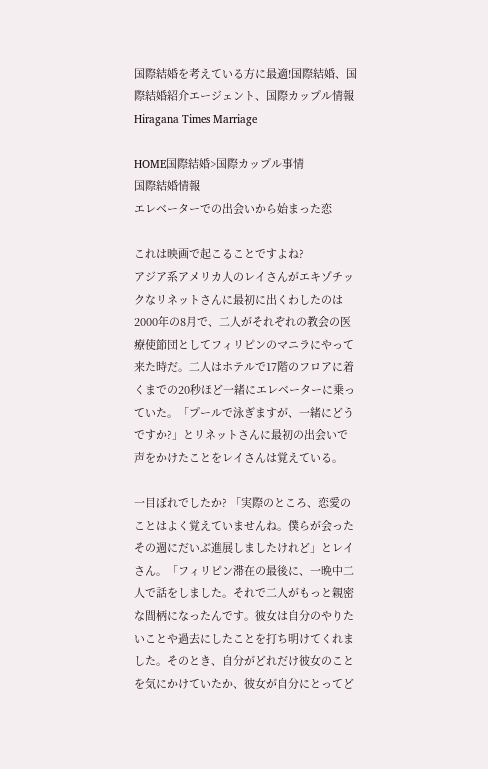国際結婚を考えている方に最適!国際結婚、国際結婚紹介エージェント、国際カップル情報
Hiragana Times Marriage

HOME国際結婚>国際カップル事情
国際結婚情報
エレベーターでの出会いから始まった恋

これは映画で起こることですよね?
アジア系アメリカ人のレイさんがエキゾチックなリネットさんに最初に出くわしたのは2000年の8月で、二人がそれぞれの教会の医療使節団としてフィリピンのマニラにやって来た時だ。二人はホテルで17階のフロアに着くまでの20秒ほど一緒にエレベーターに乗っていた。「プールで泳ぎますが、一緒にどうですか?」とリネットさんに最初の出会いで声をかけたことをレイさんは覚えている。

一目ぼれでしたか? 「実際のところ、恋愛のことはよく覚えていませんね。僕らが会ったその週にだいぶ進展しましたけれど」とレイさん。「フィリピン滞在の最後に、一晩中二人で話をしました。それで二人がもっと親密な間柄になったんです。彼女は自分のやりたいことや過去にしたことを打ち明けてくれました。そのとき、自分がどれだけ彼女のことを気にかけていたか、彼女が自分にとってど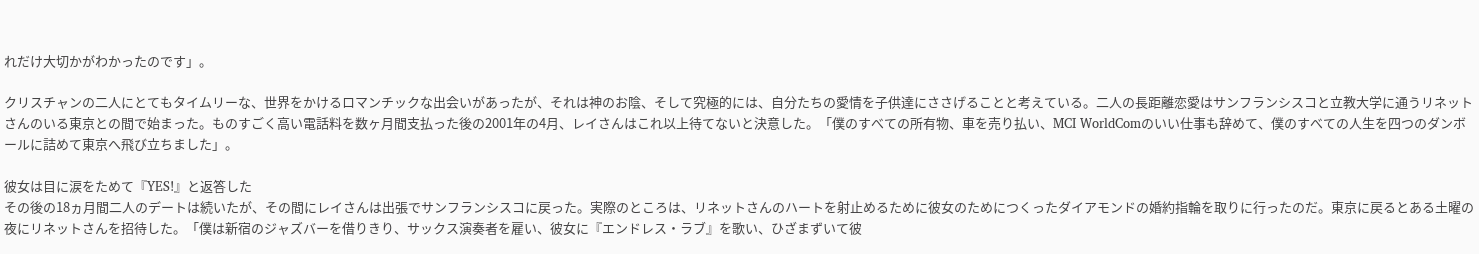れだけ大切かがわかったのです」。

クリスチャンの二人にとてもタイムリーな、世界をかけるロマンチックな出会いがあったが、それは神のお陰、そして究極的には、自分たちの愛情を子供達にささげることと考えている。二人の長距離恋愛はサンフランシスコと立教大学に通うリネットさんのいる東京との間で始まった。ものすごく高い電話料を数ヶ月間支払った後の2001年の4月、レイさんはこれ以上待てないと決意した。「僕のすべての所有物、車を売り払い、MCI WorldComのいい仕事も辞めて、僕のすべての人生を四つのダンボールに詰めて東京へ飛び立ちました」。

彼女は目に涙をためて『YES!』と返答した
その後の18ヵ月間二人のデートは続いたが、その間にレイさんは出張でサンフランシスコに戻った。実際のところは、リネットさんのハートを射止めるために彼女のためにつくったダイアモンドの婚約指輪を取りに行ったのだ。東京に戻るとある土曜の夜にリネットさんを招待した。「僕は新宿のジャズバーを借りきり、サックス演奏者を雇い、彼女に『エンドレス・ラブ』を歌い、ひざまずいて彼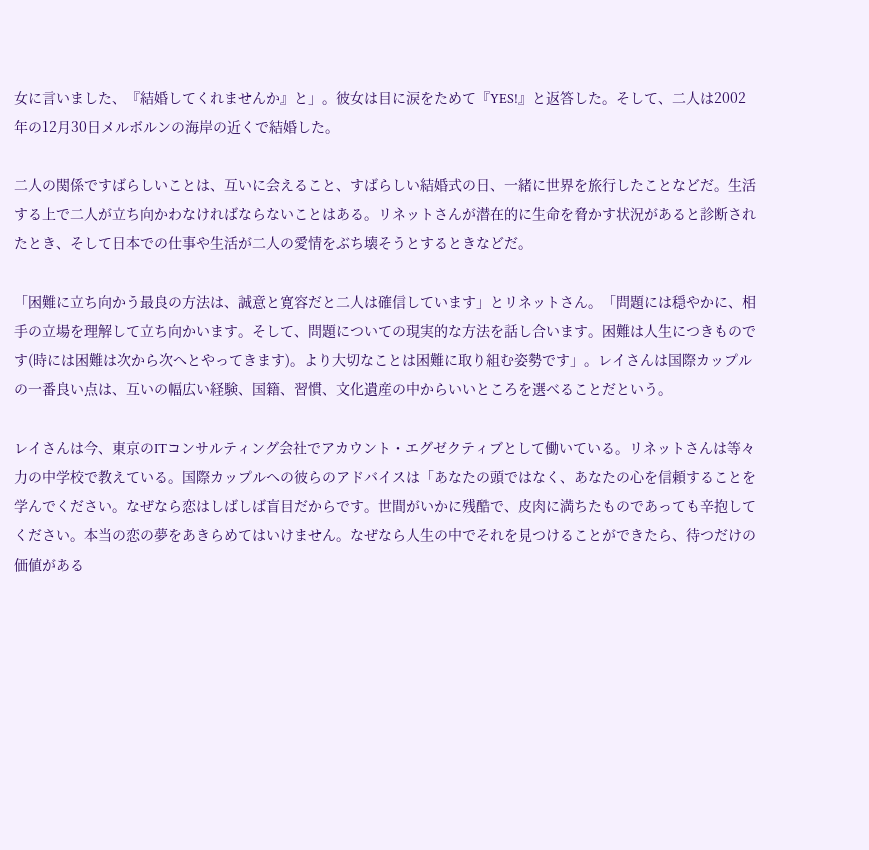女に言いました、『結婚してくれませんか』と」。彼女は目に涙をためて『YES!』と返答した。そして、二人は2002年の12月30日メルボルンの海岸の近くで結婚した。

二人の関係ですばらしいことは、互いに会えること、すばらしい結婚式の日、一緒に世界を旅行したことなどだ。生活する上で二人が立ち向かわなければならないことはある。リネットさんが潜在的に生命を脅かす状況があると診断されたとき、そして日本での仕事や生活が二人の愛情をぶち壊そうとするときなどだ。

「困難に立ち向かう最良の方法は、誠意と寛容だと二人は確信しています」とリネットさん。「問題には穏やかに、相手の立場を理解して立ち向かいます。そして、問題についての現実的な方法を話し合います。困難は人生につきものです(時には困難は次から次へとやってきます)。より大切なことは困難に取り組む姿勢です」。レイさんは国際カップルの一番良い点は、互いの幅広い経験、国籍、習慣、文化遺産の中からいいところを選べることだという。

レイさんは今、東京のITコンサルティング会社でアカウント・エグゼクティブとして働いている。リネットさんは等々力の中学校で教えている。国際カップルへの彼らのアドバイスは「あなたの頭ではなく、あなたの心を信頼することを学んでください。なぜなら恋はしばしば盲目だからです。世間がいかに残酷で、皮肉に満ちたものであっても辛抱してください。本当の恋の夢をあきらめてはいけません。なぜなら人生の中でそれを見つけることができたら、待つだけの価値がある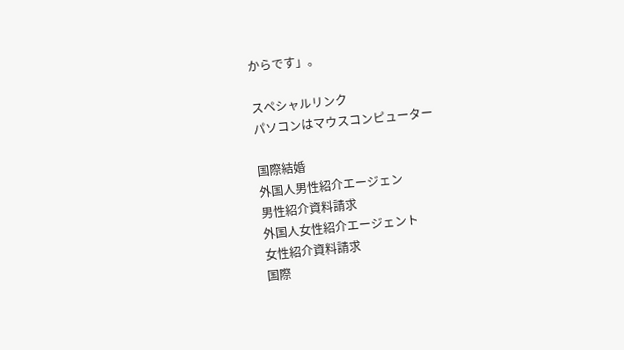からです」。

スペシャルリンク
パソコンはマウスコンピューター

国際結婚
外国人男性紹介エージェン
男性紹介資料請求
外国人女性紹介エージェント
女性紹介資料請求
国際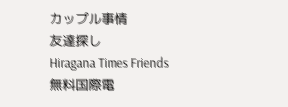カップル事情
友達探し
Hiragana Times Friends
無料国際電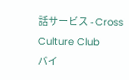話サービス - Cross Culture Club
バイ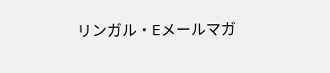リンガル・Eメールマガ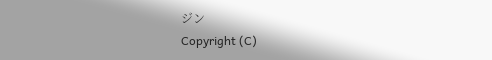ジン
Copyright (C)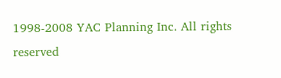1998-2008 YAC Planning Inc. All rights reserved